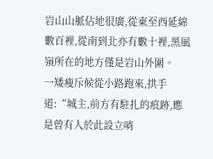岩山山脈佔地很廣,從東至西延綿數百裡,從南到北亦有數十裡,黑風嶺所在的地方僅是岩山外圍。
一矮瘦斥候從小路跑來,拱手道:“城主,前方有駐扎的痕跡,應是曾有人於此設立哨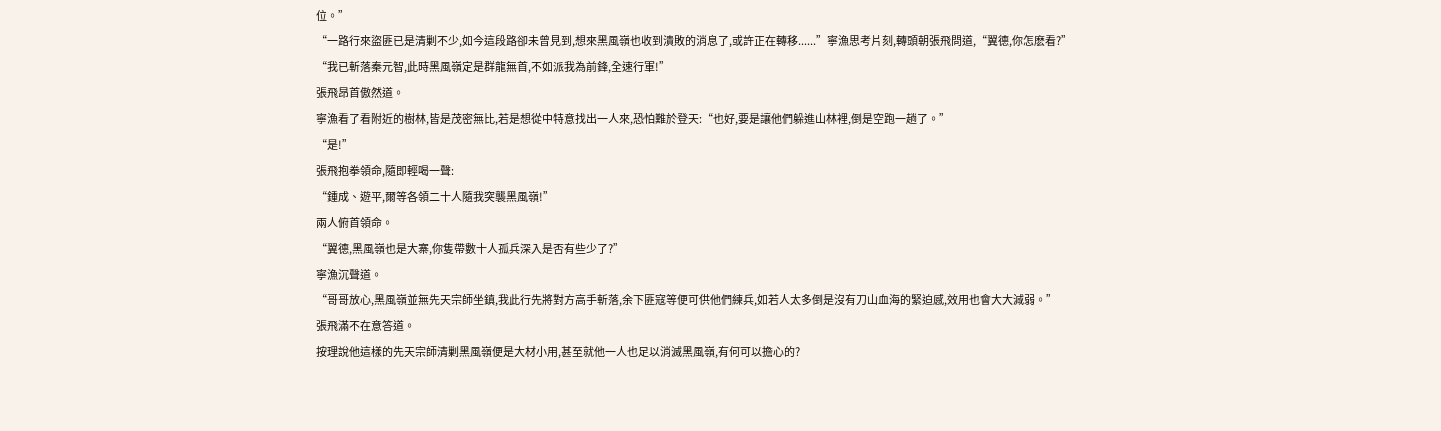位。”
“一路行來盜匪已是清剿不少,如今這段路卻未曾見到,想來黑風嶺也收到潰敗的消息了,或許正在轉移......”寧漁思考片刻,轉頭朝張飛問道,“翼德,你怎麽看?”
“我已斬落秦元智,此時黑風嶺定是群龍無首,不如派我為前鋒,全速行軍!”
張飛昂首傲然道。
寧漁看了看附近的樹林,皆是茂密無比,若是想從中特意找出一人來,恐怕難於登天:“也好,要是讓他們躲進山林裡,倒是空跑一趟了。”
“是!”
張飛抱拳領命,隨即輕喝一聲:
“鍾成、遊平,爾等各領二十人隨我突襲黑風嶺!”
兩人俯首領命。
“翼德,黑風嶺也是大寨,你隻帶數十人孤兵深入是否有些少了?”
寧漁沉聲道。
“哥哥放心,黑風嶺並無先天宗師坐鎮,我此行先將對方高手斬落,余下匪寇等便可供他們練兵,如若人太多倒是沒有刀山血海的緊迫感,效用也會大大減弱。”
張飛滿不在意答道。
按理說他這樣的先天宗師清剿黑風嶺便是大材小用,甚至就他一人也足以消滅黑風嶺,有何可以擔心的?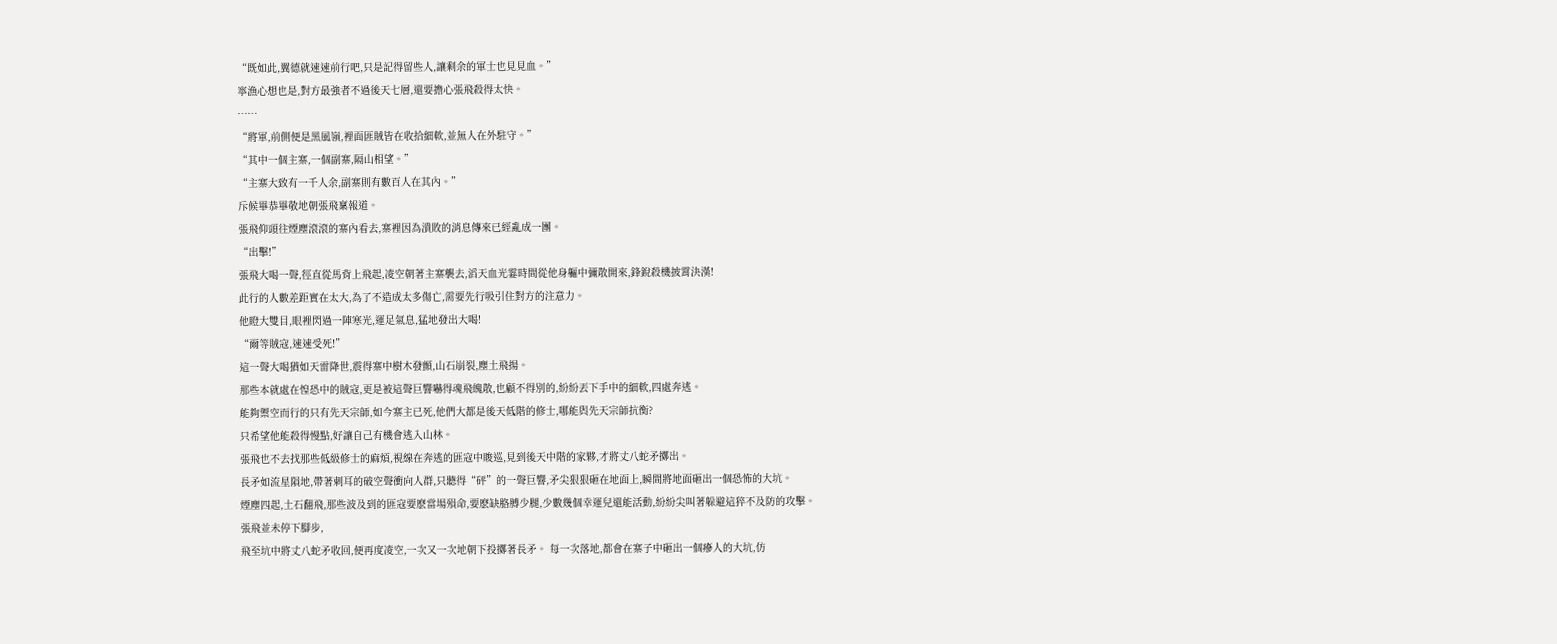“既如此,翼德就速速前行吧,只是記得留些人,讓剩余的軍士也見見血。”
寧漁心想也是,對方最強者不過後天七層,還要擔心張飛殺得太快。
……
“將軍,前側便是黑風嶺,裡面匪賊皆在收拾細軟,並無人在外駐守。”
“其中一個主寨,一個副寨,隔山相望。”
“主寨大致有一千人余,副寨則有數百人在其內。”
斥候畢恭畢敬地朝張飛稟報道。
張飛仰頭往煙塵滾滾的寨內看去,寨裡因為潰敗的消息傳來已經亂成一團。
“出擊!”
張飛大喝一聲,徑直從馬背上飛起,凌空朝著主寨襲去,滔天血光霎時間從他身軀中彌散開來,鋒銳殺機披霄決漢!
此行的人數差距實在太大,為了不造成太多傷亡,需要先行吸引住對方的注意力。
他瞪大雙目,眼裡閃過一陣寒光,運足氣息,猛地發出大喝!
“爾等賊寇,速速受死!”
這一聲大喝猶如天雷降世,震得寨中樹木發顫,山石崩裂,塵土飛揚。
那些本就處在惶恐中的賊寇,更是被這聲巨響嚇得魂飛魄散,也顧不得別的,紛紛丟下手中的細軟,四處奔逃。
能夠禦空而行的只有先天宗師,如今寨主已死,他們大都是後天低階的修士,哪能與先天宗師抗衡?
只希望他能殺得慢點,好讓自己有機會逃入山林。
張飛也不去找那些低級修士的麻煩,視線在奔逃的匪寇中睃巡,見到後天中階的家夥,才將丈八蛇矛擲出。
長矛如流星隕地,帶著刺耳的破空聲衝向人群,只聽得“砰”的一聲巨響,矛尖狠狠砸在地面上,瞬間將地面砸出一個恐怖的大坑。
煙塵四起,土石翻飛,那些波及到的匪寇要麽當場殞命,要麽缺胳膊少腿,少數幾個幸運兒還能活動,紛紛尖叫著躲避這猝不及防的攻擊。
張飛並未停下腳步,
飛至坑中將丈八蛇矛收回,便再度凌空,一次又一次地朝下投擲著長矛。 每一次落地,都會在寨子中砸出一個瘮人的大坑,仿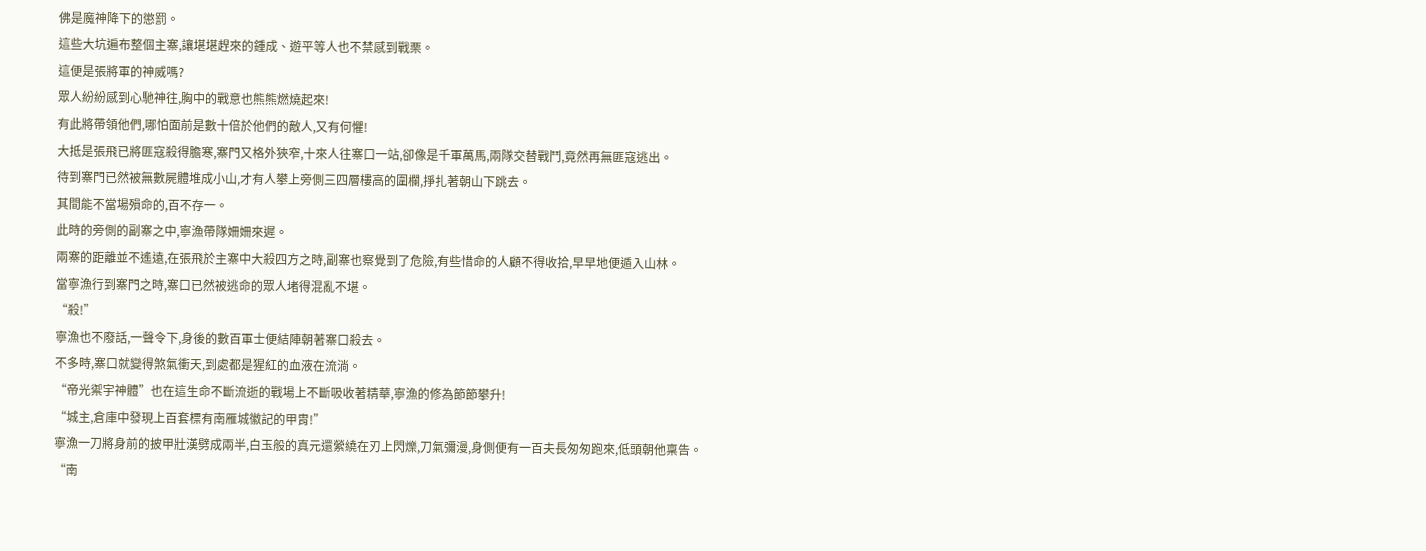佛是魔神降下的懲罰。
這些大坑遍布整個主寨,讓堪堪趕來的鍾成、遊平等人也不禁感到戰栗。
這便是張將軍的神威嗎?
眾人紛紛感到心馳神往,胸中的戰意也熊熊燃燒起來!
有此將帶領他們,哪怕面前是數十倍於他們的敵人,又有何懼!
大抵是張飛已將匪寇殺得膽寒,寨門又格外狹窄,十來人往寨口一站,卻像是千軍萬馬,兩隊交替戰鬥,竟然再無匪寇逃出。
待到寨門已然被無數屍體堆成小山,才有人攀上旁側三四層樓高的圍欄,掙扎著朝山下跳去。
其間能不當場殞命的,百不存一。
此時的旁側的副寨之中,寧漁帶隊姍姍來遲。
兩寨的距離並不遙遠,在張飛於主寨中大殺四方之時,副寨也察覺到了危險,有些惜命的人顧不得收拾,早早地便遁入山林。
當寧漁行到寨門之時,寨口已然被逃命的眾人堵得混亂不堪。
“殺!”
寧漁也不廢話,一聲令下,身後的數百軍士便結陣朝著寨口殺去。
不多時,寨口就變得煞氣衝天,到處都是猩紅的血液在流淌。
“帝光禦宇神體”也在這生命不斷流逝的戰場上不斷吸收著精華,寧漁的修為節節攀升!
“城主,倉庫中發現上百套標有南雁城徽記的甲胄!”
寧漁一刀將身前的披甲壯漢劈成兩半,白玉般的真元還縈繞在刃上閃爍,刀氣彌漫,身側便有一百夫長匆匆跑來,低頭朝他稟告。
“南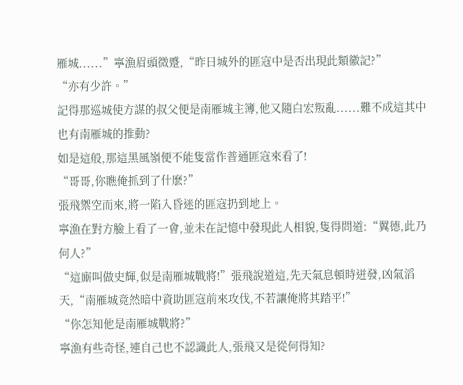雁城......”寧漁眉頭微蹙,“昨日城外的匪寇中是否出現此類徽記?”
“亦有少許。”
記得那巡城使方謀的叔父便是南雁城主簿,他又隨白宏叛亂......難不成這其中也有南雁城的推動?
如是這般,那這黑風嶺便不能隻當作普通匪寇來看了!
“哥哥,你瞧俺抓到了什麽?”
張飛禦空而來,將一陷入昏迷的匪寇扔到地上。
寧漁在對方臉上看了一會,並未在記憶中發現此人相貌,隻得問道:“翼德,此乃何人?”
“這廝叫做史輝,似是南雁城戰將!”張飛說道這,先天氣息頓時迸發,凶氣滔天,“南雁城竟然暗中資助匪寇前來攻伐,不若讓俺將其踏平!”
“你怎知他是南雁城戰將?”
寧漁有些奇怪,連自己也不認識此人,張飛又是從何得知?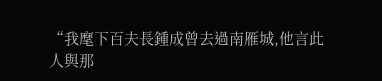“我麾下百夫長鍾成曾去過南雁城,他言此人與那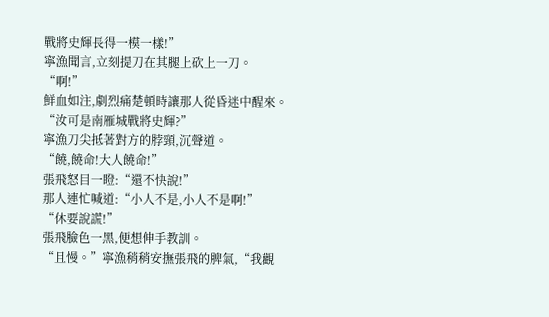戰將史輝長得一模一樣!”
寧漁聞言,立刻提刀在其腿上砍上一刀。
“啊!”
鮮血如注,劇烈痛楚頓時讓那人從昏迷中醒來。
“汝可是南雁城戰將史輝?”
寧漁刀尖抵著對方的脖頸,沉聲道。
“饒,饒命!大人饒命!”
張飛怒目一瞪:“還不快說!”
那人連忙喊道:“小人不是,小人不是啊!”
“休要說謊!”
張飛臉色一黑,便想伸手教訓。
“且慢。”寧漁稍稍安撫張飛的脾氣,“我觀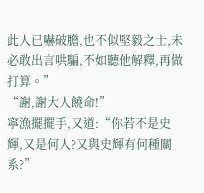此人已嚇破膽,也不似堅毅之士,未必敢出言哄騙,不如聽他解釋,再做打算。”
“謝,謝大人饒命!”
寧漁擺擺手,又道:“你若不是史輝,又是何人?又與史輝有何種關系?”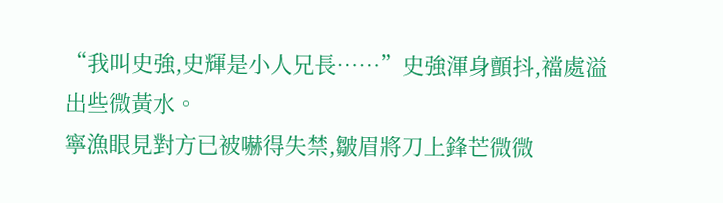“我叫史強,史輝是小人兄長……”史強渾身顫抖,襠處溢出些微黃水。
寧漁眼見對方已被嚇得失禁,皺眉將刀上鋒芒微微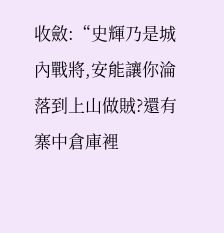收斂:“史輝乃是城內戰將,安能讓你淪落到上山做賊?還有寨中倉庫裡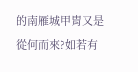的南雁城甲胄又是從何而來?如若有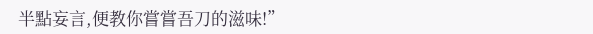半點妄言,便教你嘗嘗吾刀的滋味!”